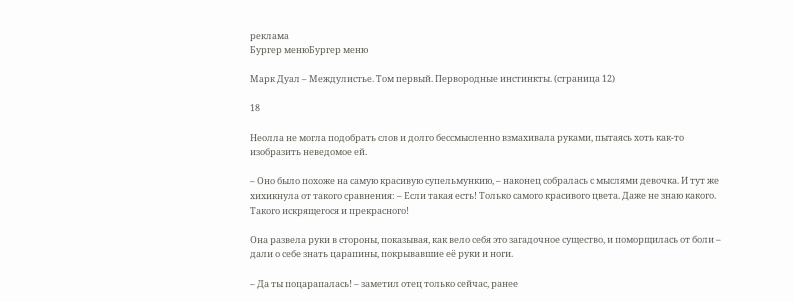реклама
Бургер менюБургер меню

Марк Дуал – Междулистье. Том первый. Первородные инстинкты. (страница 12)

18

Неолла не могла подобрать слов и долго бессмысленно взмахивала руками, пытаясь хоть как-то изобразить неведомое ей.

– Оно было похоже на самую красивую супельмункию, – наконец собралась с мыслями девочка. И тут же хихикнула от такого сравнения: – Если такая есть! Только самого красивого цвета. Даже не знаю какого. Такого искрящегося и прекрасного!

Она развела руки в стороны, показывая, как вело себя это загадочное существо, и поморщилась от боли – дали о себе знать царапины, покрывавшие её руки и ноги.

– Да ты поцарапалась! – заметил отец только сейчас, ранее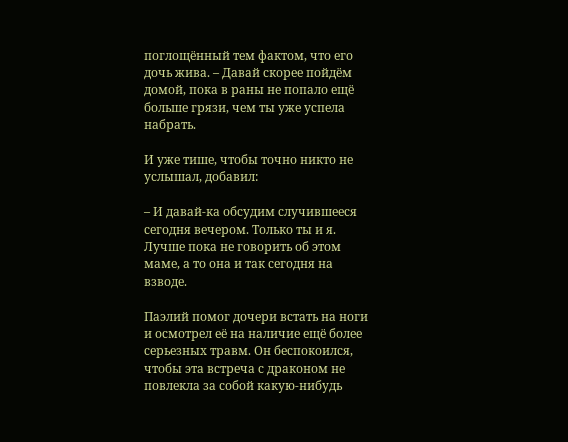поглощённый тем фактом, что его дочь жива. – Давай скорее пойдём домой, пока в раны не попало ещё больше грязи, чем ты уже успела набрать.

И уже тише, чтобы точно никто не услышал, добавил:

– И давай-ка обсудим случившееся сегодня вечером. Только ты и я. Лучше пока не говорить об этом маме, а то она и так сегодня на взводе.

Паэлий помог дочери встать на ноги и осмотрел её на наличие ещё более серьезных травм. Он беспокоился, чтобы эта встреча с драконом не повлекла за собой какую-нибудь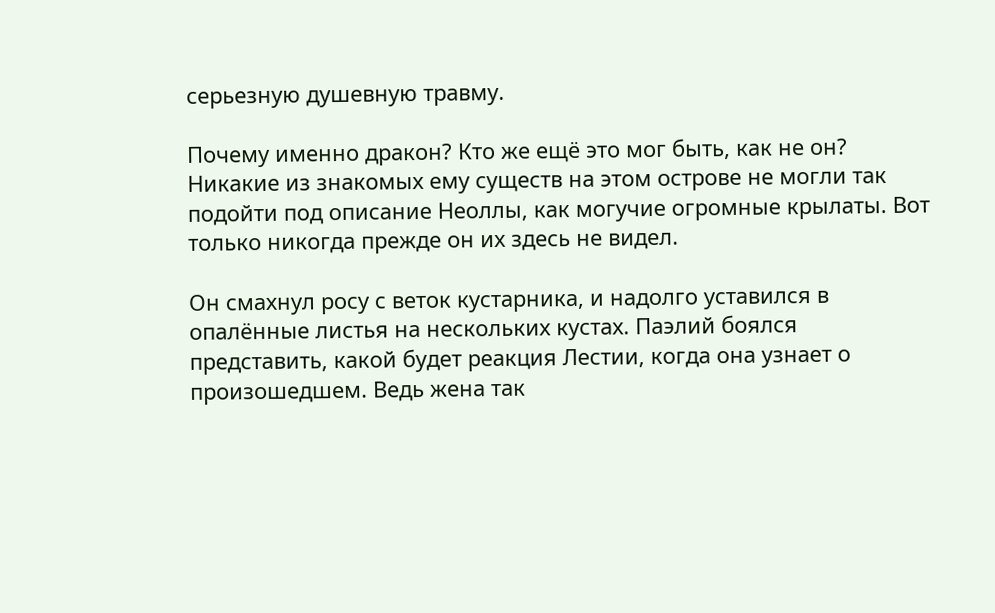серьезную душевную травму.

Почему именно дракон? Кто же ещё это мог быть, как не он? Никакие из знакомых ему существ на этом острове не могли так подойти под описание Неоллы, как могучие огромные крылаты. Вот только никогда прежде он их здесь не видел.

Он смахнул росу с веток кустарника, и надолго уставился в опалённые листья на нескольких кустах. Паэлий боялся представить, какой будет реакция Лестии, когда она узнает о произошедшем. Ведь жена так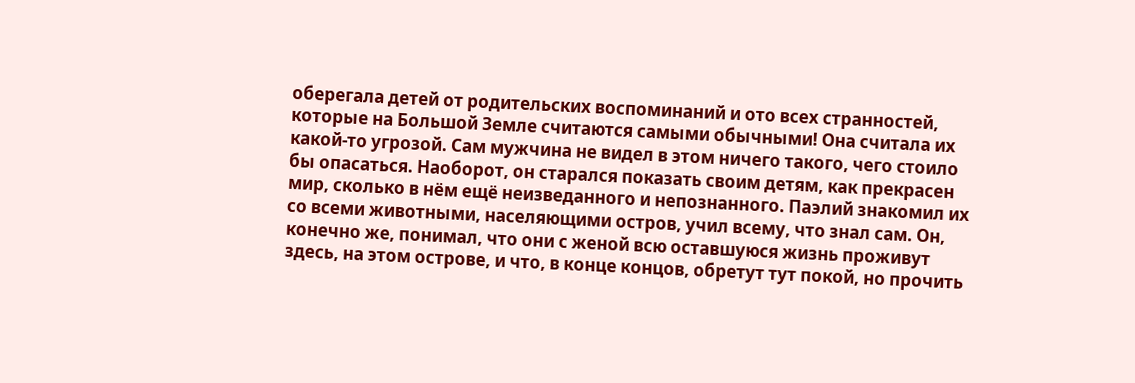оберегала детей от родительских воспоминаний и ото всех странностей, которые на Большой Земле считаются самыми обычными! Она считала их какой-то угрозой. Сам мужчина не видел в этом ничего такого, чего стоило бы опасаться. Наоборот, он старался показать своим детям, как прекрасен мир, сколько в нём ещё неизведанного и непознанного. Паэлий знакомил их со всеми животными, населяющими остров, учил всему, что знал сам. Он, конечно же, понимал, что они с женой всю оставшуюся жизнь проживут здесь, на этом острове, и что, в конце концов, обретут тут покой, но прочить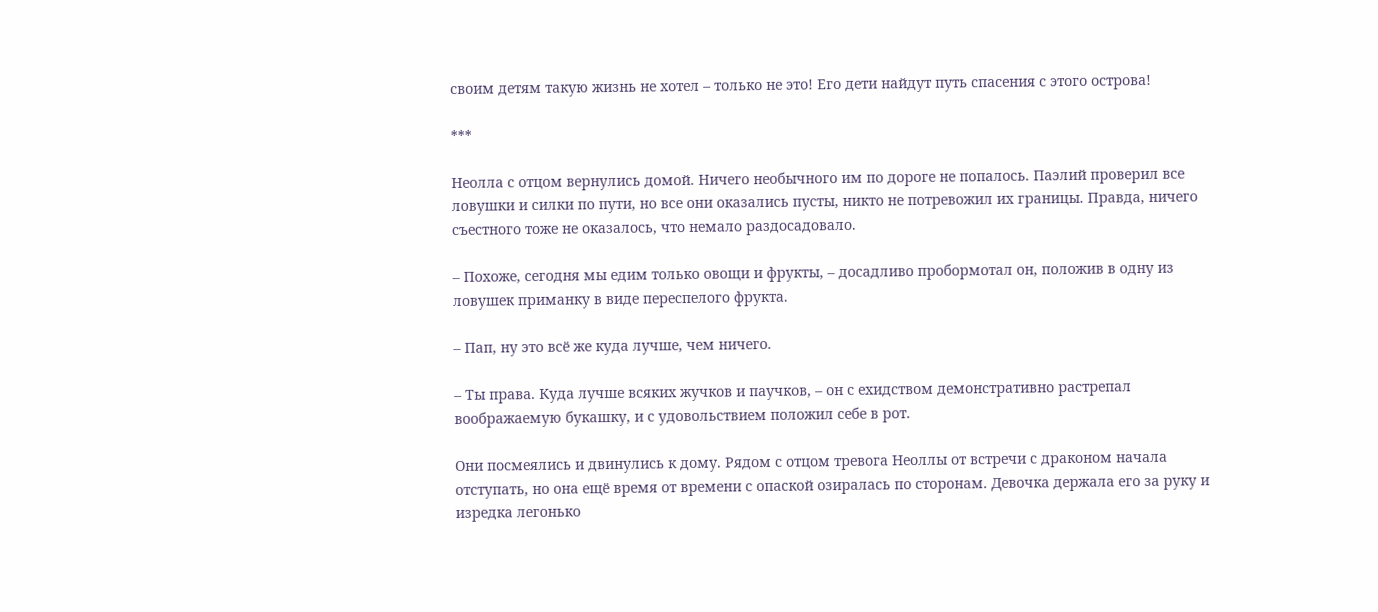своим детям такую жизнь не хотел – только не это! Его дети найдут путь спасения с этого острова!

***

Неолла с отцом вернулись домой. Ничего необычного им по дороге не попалось. Паэлий проверил все ловушки и силки по пути, но все они оказались пусты, никто не потревожил их границы. Правда, ничего съестного тоже не оказалось, что немало раздосадовало.

– Похоже, сегодня мы едим только овощи и фрукты, – досадливо пробормотал он, положив в одну из ловушек приманку в виде переспелого фрукта.

– Пап, ну это всё же куда лучше, чем ничего.

– Ты права. Куда лучше всяких жучков и паучков, – он с ехидством демонстративно растрепал воображаемую букашку, и с удовольствием положил себе в рот.

Они посмеялись и двинулись к дому. Рядом с отцом тревога Неоллы от встречи с драконом начала отступать, но она ещё время от времени с опаской озиралась по сторонам. Девочка держала его за руку и изредка легонько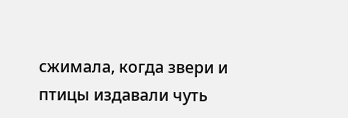сжимала, когда звери и птицы издавали чуть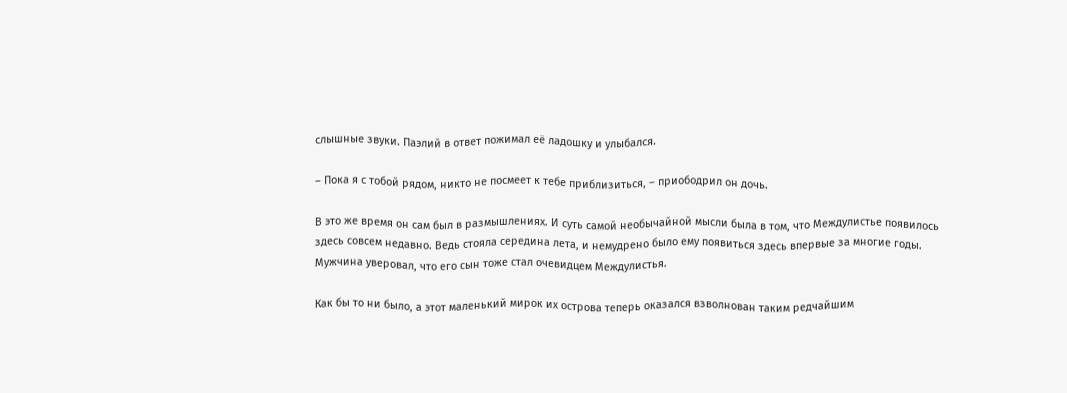слышные звуки. Паэлий в ответ пожимал её ладошку и улыбался.

– Пока я с тобой рядом, никто не посмеет к тебе приблизиться, – приободрил он дочь.

В это же время он сам был в размышлениях. И суть самой необычайной мысли была в том, что Междулистье появилось здесь совсем недавно. Ведь стояла середина лета, и немудрено было ему появиться здесь впервые за многие годы. Мужчина уверовал, что его сын тоже стал очевидцем Междулистья.

Как бы то ни было, а этот маленький мирок их острова теперь оказался взволнован таким редчайшим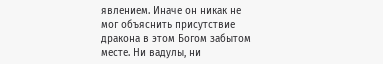явлением. Иначе он никак не мог объяснить присутствие дракона в этом Богом забытом месте. Ни вадулы, ни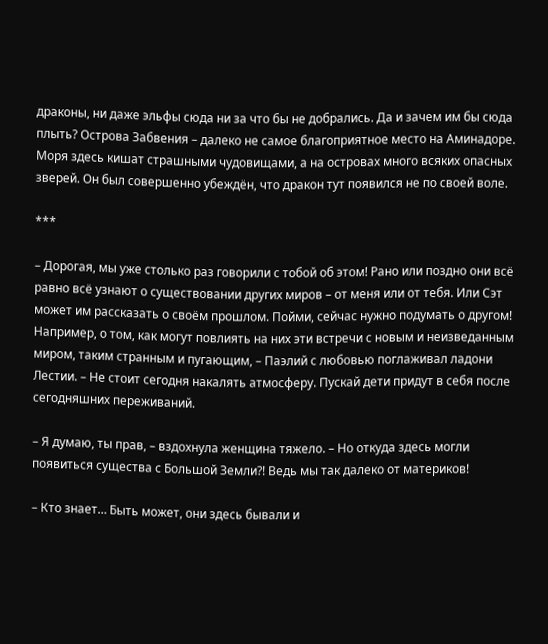драконы, ни даже эльфы сюда ни за что бы не добрались. Да и зачем им бы сюда плыть? Острова Забвения – далеко не самое благоприятное место на Аминадоре. Моря здесь кишат страшными чудовищами, а на островах много всяких опасных зверей. Он был совершенно убеждён, что дракон тут появился не по своей воле.

***

– Дорогая, мы уже столько раз говорили с тобой об этом! Рано или поздно они всё равно всё узнают о существовании других миров – от меня или от тебя. Или Сэт может им рассказать о своём прошлом. Пойми, сейчас нужно подумать о другом! Например, о том, как могут повлиять на них эти встречи с новым и неизведанным миром, таким странным и пугающим, – Паэлий с любовью поглаживал ладони Лестии. – Не стоит сегодня накалять атмосферу. Пускай дети придут в себя после сегодняшних переживаний.

– Я думаю, ты прав, – вздохнула женщина тяжело. – Но откуда здесь могли появиться существа с Большой Земли?! Ведь мы так далеко от материков!

– Кто знает… Быть может, они здесь бывали и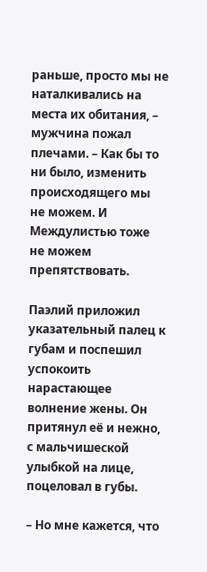раньше, просто мы не наталкивались на места их обитания, – мужчина пожал плечами. – Как бы то ни было, изменить происходящего мы не можем. И Междулистью тоже не можем препятствовать.

Паэлий приложил указательный палец к губам и поспешил успокоить нарастающее волнение жены. Он притянул её и нежно, с мальчишеской улыбкой на лице, поцеловал в губы.

– Но мне кажется, что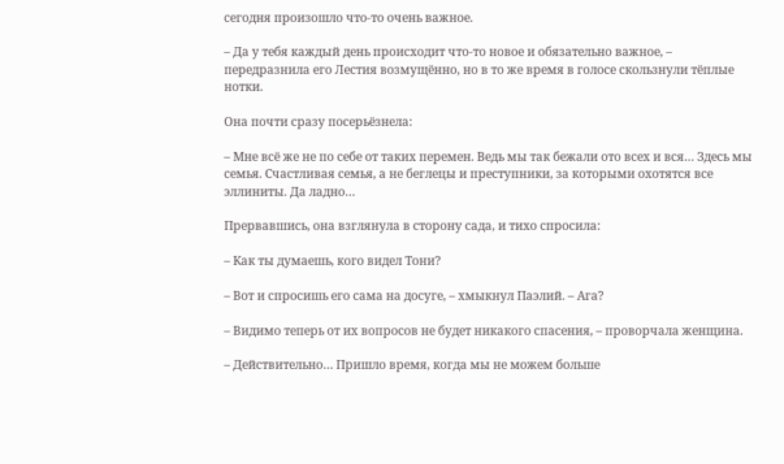сегодня произошло что-то очень важное.

– Да у тебя каждый день происходит что-то новое и обязательно важное, – передразнила его Лестия возмущённо, но в то же время в голосе скользнули тёплые нотки.

Она почти сразу посерьёзнела:

– Мне всё же не по себе от таких перемен. Ведь мы так бежали ото всех и вся… Здесь мы семья. Счастливая семья, а не беглецы и преступники, за которыми охотятся все эллиниты. Да ладно…

Прервавшись, она взглянула в сторону сада, и тихо спросила:

– Как ты думаешь, кого видел Тони?

– Вот и спросишь его сама на досуге, – хмыкнул Паэлий. – Ага?

– Видимо теперь от их вопросов не будет никакого спасения, – проворчала женщина.

– Действительно… Пришло время, когда мы не можем больше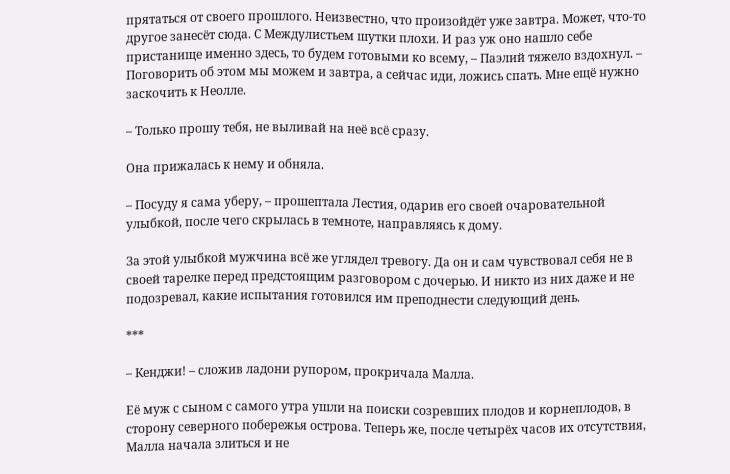прятаться от своего прошлого. Неизвестно, что произойдёт уже завтра. Может, что-то другое занесёт сюда. С Междулистьем шутки плохи. И раз уж оно нашло себе пристанище именно здесь, то будем готовыми ко всему, – Паэлий тяжело вздохнул. – Поговорить об этом мы можем и завтра, а сейчас иди, ложись спать. Мне ещё нужно заскочить к Неолле.

– Только прошу тебя, не выливай на неё всё сразу.

Она прижалась к нему и обняла.

– Посуду я сама уберу, – прошептала Лестия, одарив его своей очаровательной улыбкой, после чего скрылась в темноте, направляясь к дому.

За этой улыбкой мужчина всё же углядел тревогу. Да он и сам чувствовал себя не в своей тарелке перед предстоящим разговором с дочерью. И никто из них даже и не подозревал, какие испытания готовился им преподнести следующий день.

***

– Кенджи! – сложив ладони рупором, прокричала Малла.

Её муж с сыном с самого утра ушли на поиски созревших плодов и корнеплодов, в сторону северного побережья острова. Теперь же, после четырёх часов их отсутствия, Малла начала злиться и не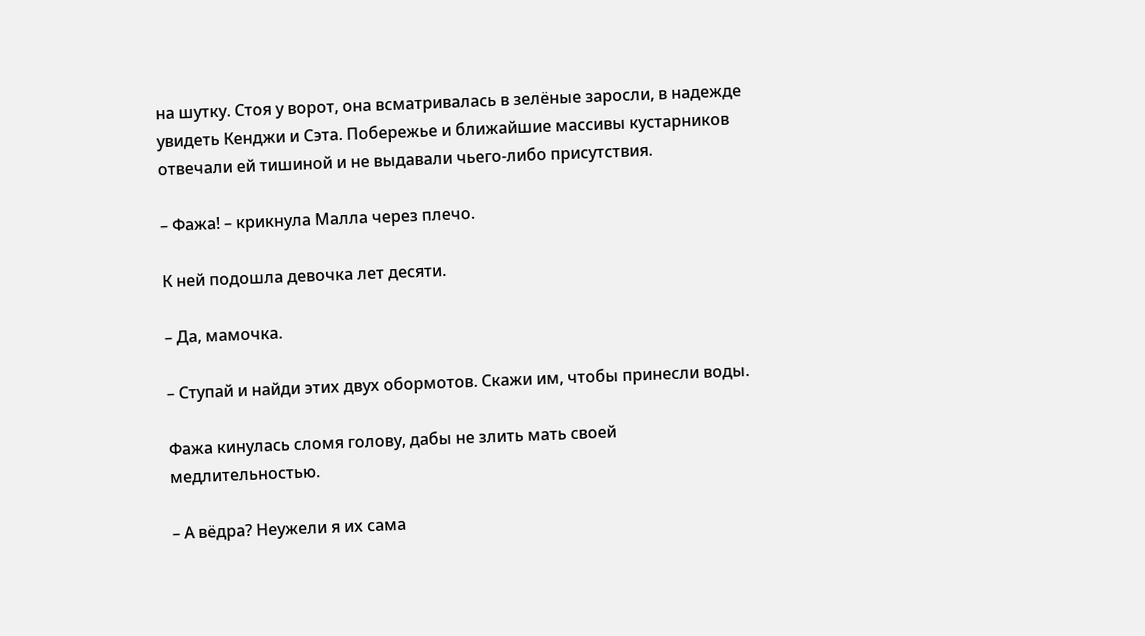на шутку. Стоя у ворот, она всматривалась в зелёные заросли, в надежде увидеть Кенджи и Сэта. Побережье и ближайшие массивы кустарников отвечали ей тишиной и не выдавали чьего-либо присутствия.

– Фажа! – крикнула Малла через плечо.

К ней подошла девочка лет десяти.

– Да, мамочка.

– Ступай и найди этих двух обормотов. Скажи им, чтобы принесли воды.

Фажа кинулась сломя голову, дабы не злить мать своей медлительностью.

– А вёдра? Неужели я их сама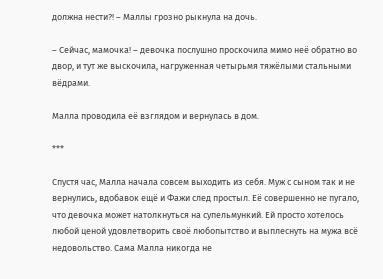должна нести?! – Маллы грозно рыкнула на дочь.

– Сейчас, мамочка! – девочка послушно проскочила мимо неё обратно во двор, и тут же выскочила, нагруженная четырьмя тяжёлыми стальными вёдрами.

Малла проводила её взглядом и вернулась в дом.

***

Спустя час, Малла начала совсем выходить из себя. Муж с сыном так и не вернулись, вдобавок ещё и Фажи след простыл. Её совершенно не пугало, что девочка может натолкнуться на супельмункий. Ей просто хотелось любой ценой удовлетворить своё любопытство и выплеснуть на мужа всё недовольство. Сама Малла никогда не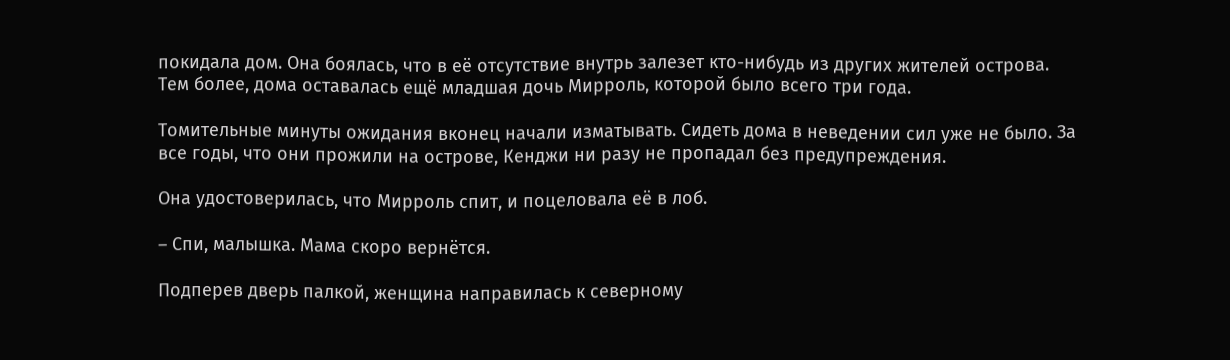покидала дом. Она боялась, что в её отсутствие внутрь залезет кто-нибудь из других жителей острова. Тем более, дома оставалась ещё младшая дочь Мирроль, которой было всего три года.

Томительные минуты ожидания вконец начали изматывать. Сидеть дома в неведении сил уже не было. За все годы, что они прожили на острове, Кенджи ни разу не пропадал без предупреждения.

Она удостоверилась, что Мирроль спит, и поцеловала её в лоб.

– Спи, малышка. Мама скоро вернётся.

Подперев дверь палкой, женщина направилась к северному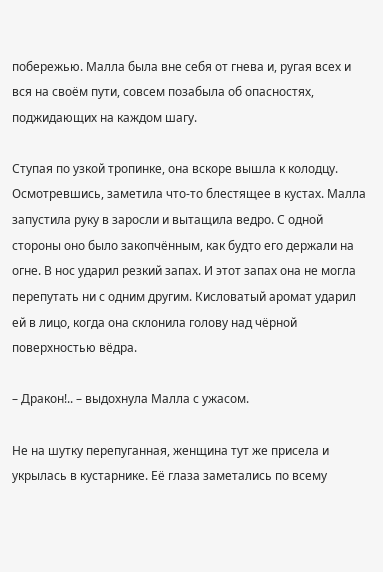побережью. Малла была вне себя от гнева и, ругая всех и вся на своём пути, совсем позабыла об опасностях, поджидающих на каждом шагу.

Ступая по узкой тропинке, она вскоре вышла к колодцу. Осмотревшись, заметила что-то блестящее в кустах. Малла запустила руку в заросли и вытащила ведро. С одной стороны оно было закопчённым, как будто его держали на огне. В нос ударил резкий запах. И этот запах она не могла перепутать ни с одним другим. Кисловатый аромат ударил ей в лицо, когда она склонила голову над чёрной поверхностью вёдра.

– Дракон!.. – выдохнула Малла с ужасом.

Не на шутку перепуганная, женщина тут же присела и укрылась в кустарнике. Её глаза заметались по всему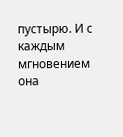пустырю. И с каждым мгновением она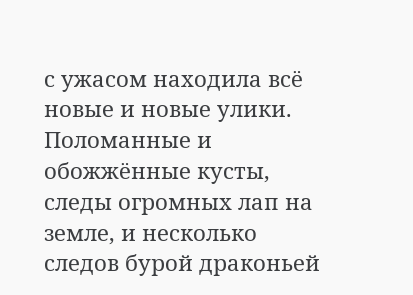с ужасом находила всё новые и новые улики. Поломанные и обожжённые кусты, следы огромных лап на земле, и несколько следов бурой драконьей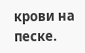крови на песке.